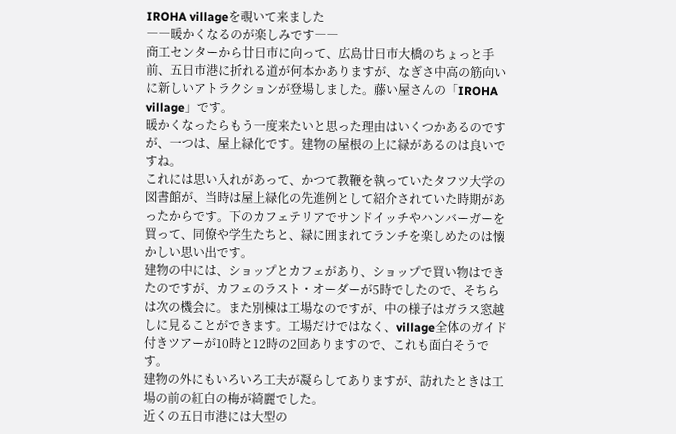IROHA villageを覗いて来ました
――暖かくなるのが楽しみです――
商工センターから廿日市に向って、広島廿日市大橋のちょっと手前、五日市港に折れる道が何本かありますが、なぎさ中高の筋向いに新しいアトラクションが登場しました。藤い屋さんの「IROHA village」です。
暖かくなったらもう一度来たいと思った理由はいくつかあるのですが、一つは、屋上緑化です。建物の屋根の上に緑があるのは良いですね。
これには思い入れがあって、かつて教鞭を執っていたタフツ大学の図書館が、当時は屋上緑化の先進例として紹介されていた時期があったからです。下のカフェテリアでサンドイッチやハンバーガーを買って、同僚や学生たちと、緑に囲まれてランチを楽しめたのは懐かしい思い出です。
建物の中には、ショップとカフェがあり、ショップで買い物はできたのですが、カフェのラスト・オーダーが5時でしたので、そちらは次の機会に。また別棟は工場なのですが、中の様子はガラス窓越しに見ることができます。工場だけではなく、village全体のガイド付きツアーが10時と12時の2回ありますので、これも面白そうです。
建物の外にもいろいろ工夫が凝らしてありますが、訪れたときは工場の前の紅白の梅が綺麗でした。
近くの五日市港には大型の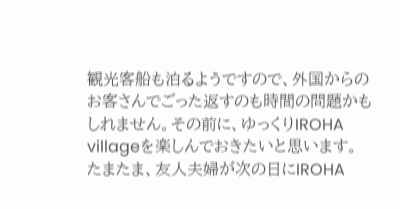観光客船も泊るようですので、外国からのお客さんでごった返すのも時間の問題かもしれません。その前に、ゆっくりIROHA villageを楽しんでおきたいと思います。
たまたま、友人夫婦が次の日にIROHA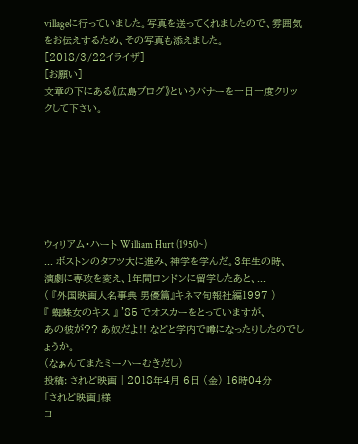villageに行っていました。写真を送ってくれましたので、雰囲気をお伝えするため、その写真も添えました。
[2018/3/22イライザ]
[お願い]
文章の下にある《広島ブログ》というバナーを一日一度クリックして下さい。







ウィリアム・ハート William Hurt (1950~)
... ボストンのタフツ大に進み、神学を学んだ。3年生の時、
演劇に専攻を変え、1年間ロンドンに留学したあと、...
( 『外国映画人名事典 男優篇』キネマ旬報社編1997 )
『 蜘蛛女のキス 』 '85 でオスカーをとっていますが、
あの彼が?? あ奴だよ!! などと学内で噂になったりしたのでしょうか。
(なぁんてまたミーハーむきだし)
投稿: されど映画 | 2018年4月 6日 (金) 16時04分
「されど映画」様
コ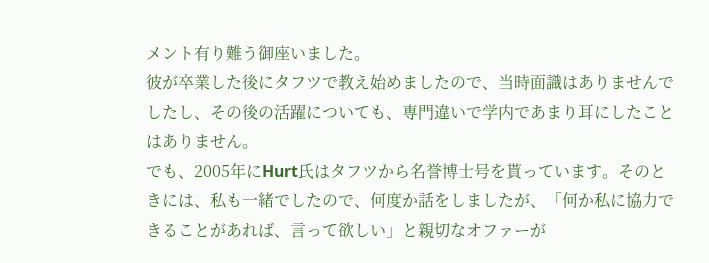メント有り難う御座いました。
彼が卒業した後にタフツで教え始めましたので、当時面識はありませんでしたし、その後の活躍についても、専門違いで学内であまり耳にしたことはありません。
でも、2005年にHurt氏はタフツから名誉博士号を貰っています。そのときには、私も一緒でしたので、何度か話をしましたが、「何か私に協力できることがあれば、言って欲しい」と親切なオファーが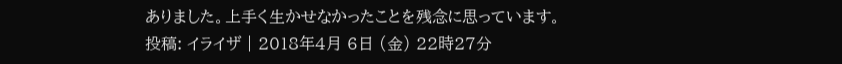ありました。上手く生かせなかったことを残念に思っています。
投稿: イライザ | 2018年4月 6日 (金) 22時27分